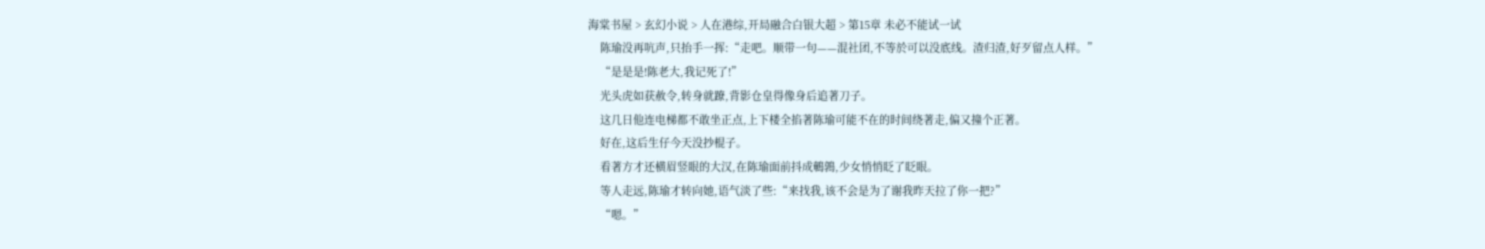海棠书屋 > 玄幻小说 > 人在港综,开局融合白银大超 > 第15章 未必不能试一试
    陈瑜没再吭声,只抬手一挥:“走吧。顺带一句——混社团,不等於可以没底线。渣归渣,好歹留点人样。”
    “是是是!陈老大,我记死了!”
    光头虎如获赦令,转身就蹽,背影仓皇得像身后追著刀子。
    这几日他连电梯都不敢坐正点,上下楼全掐著陈瑜可能不在的时间绕著走,偏又撞个正著。
    好在,这后生仔今天没抄棍子。
    看著方才还横眉竖眼的大汉,在陈瑜面前抖成鵪鶉,少女悄悄眨了眨眼。
    等人走远,陈瑜才转向她,语气淡了些:“来找我,该不会是为了谢我昨天拉了你一把?”
    “嗯。”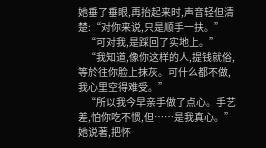她垂了垂眼,再抬起来时,声音轻但清楚:“对你来说,只是顺手一扶。”
    “可对我,是踩回了实地上。”
    “我知道,像你这样的人,提钱就俗,等於往你脸上抹灰。可什么都不做,我心里空得难受。”
    “所以我今早亲手做了点心。手艺差,怕你吃不惯,但……是我真心。”她说著,把怀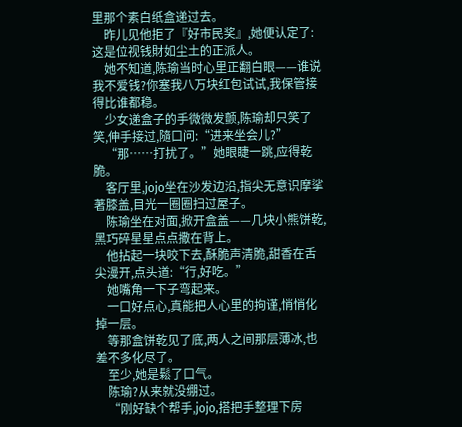里那个素白纸盒递过去。
    昨儿见他拒了『好市民奖』,她便认定了:这是位视钱財如尘土的正派人。
    她不知道,陈瑜当时心里正翻白眼——谁说我不爱钱?你塞我八万块红包试试,我保管接得比谁都稳。
    少女递盒子的手微微发颤,陈瑜却只笑了笑,伸手接过,隨口问:“进来坐会儿?”
    “那……打扰了。”她眼睫一跳,应得乾脆。
    客厅里,jojo坐在沙发边沿,指尖无意识摩挲著膝盖,目光一圈圈扫过屋子。
    陈瑜坐在对面,掀开盒盖——几块小熊饼乾,黑巧碎星星点点撒在背上。
    他拈起一块咬下去,酥脆声清脆,甜香在舌尖漫开,点头道:“行,好吃。”
    她嘴角一下子弯起来。
    一口好点心,真能把人心里的拘谨,悄悄化掉一层。
    等那盒饼乾见了底,两人之间那层薄冰,也差不多化尽了。
    至少,她是鬆了口气。
    陈瑜?从来就没绷过。
    “刚好缺个帮手,jojo,搭把手整理下房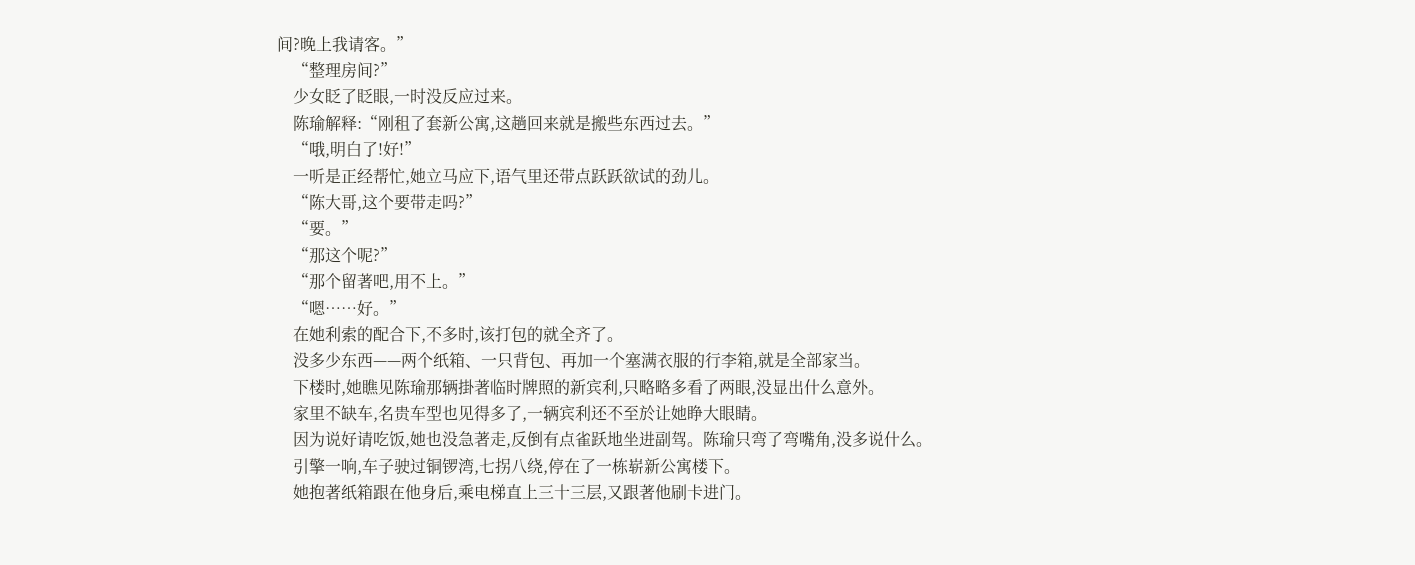间?晚上我请客。”
    “整理房间?”
    少女眨了眨眼,一时没反应过来。
    陈瑜解释:“刚租了套新公寓,这趟回来就是搬些东西过去。”
    “哦,明白了!好!”
    一听是正经帮忙,她立马应下,语气里还带点跃跃欲试的劲儿。
    “陈大哥,这个要带走吗?”
    “要。”
    “那这个呢?”
    “那个留著吧,用不上。”
    “嗯……好。”
    在她利索的配合下,不多时,该打包的就全齐了。
    没多少东西——两个纸箱、一只背包、再加一个塞满衣服的行李箱,就是全部家当。
    下楼时,她瞧见陈瑜那辆掛著临时牌照的新宾利,只略略多看了两眼,没显出什么意外。
    家里不缺车,名贵车型也见得多了,一辆宾利还不至於让她睁大眼睛。
    因为说好请吃饭,她也没急著走,反倒有点雀跃地坐进副驾。陈瑜只弯了弯嘴角,没多说什么。
    引擎一响,车子驶过铜锣湾,七拐八绕,停在了一栋崭新公寓楼下。
    她抱著纸箱跟在他身后,乘电梯直上三十三层,又跟著他刷卡进门。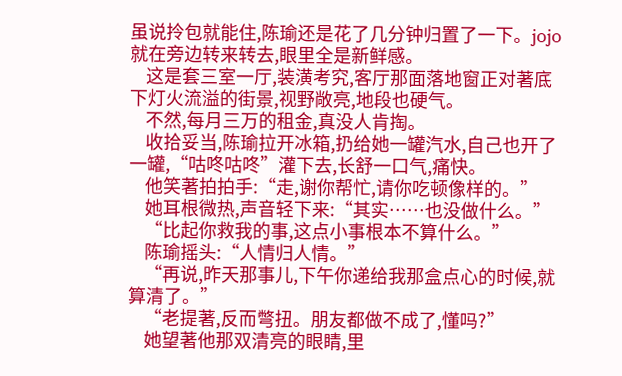虽说拎包就能住,陈瑜还是花了几分钟归置了一下。jojo就在旁边转来转去,眼里全是新鲜感。
    这是套三室一厅,装潢考究,客厅那面落地窗正对著底下灯火流溢的街景,视野敞亮,地段也硬气。
    不然,每月三万的租金,真没人肯掏。
    收拾妥当,陈瑜拉开冰箱,扔给她一罐汽水,自己也开了一罐,“咕咚咕咚”灌下去,长舒一口气,痛快。
    他笑著拍拍手:“走,谢你帮忙,请你吃顿像样的。”
    她耳根微热,声音轻下来:“其实……也没做什么。”
    “比起你救我的事,这点小事根本不算什么。”
    陈瑜摇头:“人情归人情。”
    “再说,昨天那事儿,下午你递给我那盒点心的时候,就算清了。”
    “老提著,反而彆扭。朋友都做不成了,懂吗?”
    她望著他那双清亮的眼睛,里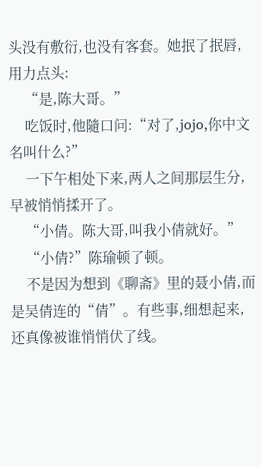头没有敷衍,也没有客套。她抿了抿唇,用力点头:
    “是,陈大哥。”
    吃饭时,他隨口问:“对了,jojo,你中文名叫什么?”
    一下午相处下来,两人之间那层生分,早被悄悄揉开了。
    “小倩。陈大哥,叫我小倩就好。”
    “小倩?”陈瑜顿了顿。
    不是因为想到《聊斋》里的聂小倩,而是吴倩连的“倩”。有些事,细想起来,还真像被谁悄悄伏了线。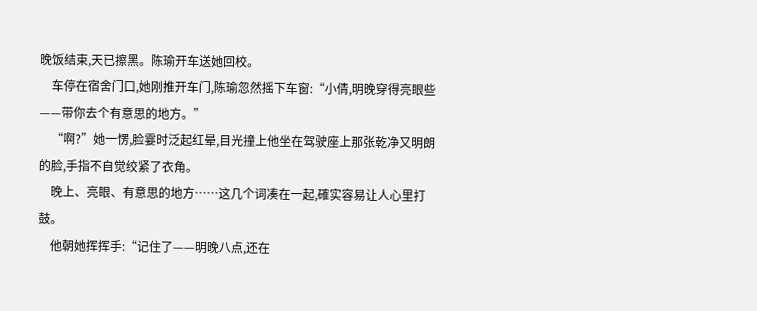晚饭结束,天已擦黑。陈瑜开车送她回校。
    车停在宿舍门口,她刚推开车门,陈瑜忽然摇下车窗:“小倩,明晚穿得亮眼些——带你去个有意思的地方。”
    “啊?”她一愣,脸霎时泛起红晕,目光撞上他坐在驾驶座上那张乾净又明朗的脸,手指不自觉绞紧了衣角。
    晚上、亮眼、有意思的地方……这几个词凑在一起,確实容易让人心里打鼓。
    他朝她挥挥手:“记住了——明晚八点,还在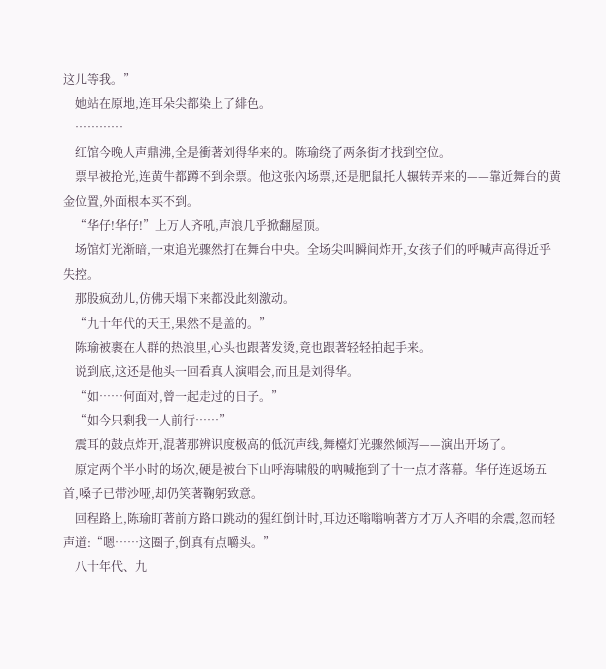这儿等我。”
    她站在原地,连耳朵尖都染上了緋色。
    …………
    红馆今晚人声鼎沸,全是衝著刘得华来的。陈瑜绕了两条街才找到空位。
    票早被抢光,连黄牛都蹲不到余票。他这张內场票,还是肥鼠托人辗转弄来的——靠近舞台的黄金位置,外面根本买不到。
    “华仔!华仔!”上万人齐吼,声浪几乎掀翻屋顶。
    场馆灯光渐暗,一束追光骤然打在舞台中央。全场尖叫瞬间炸开,女孩子们的呼喊声高得近乎失控。
    那股疯劲儿,仿佛天塌下来都没此刻激动。
    “九十年代的天王,果然不是盖的。”
    陈瑜被裹在人群的热浪里,心头也跟著发烫,竟也跟著轻轻拍起手来。
    说到底,这还是他头一回看真人演唱会,而且是刘得华。
    “如……何面对,曾一起走过的日子。”
    “如今只剩我一人前行……”
    震耳的鼓点炸开,混著那辨识度极高的低沉声线,舞檯灯光骤然倾泻——演出开场了。
    原定两个半小时的场次,硬是被台下山呼海啸般的吶喊拖到了十一点才落幕。华仔连返场五首,嗓子已带沙哑,却仍笑著鞠躬致意。
    回程路上,陈瑜盯著前方路口跳动的猩红倒计时,耳边还嗡嗡响著方才万人齐唱的余震,忽而轻声道:“嗯……这圈子,倒真有点嚼头。”
    八十年代、九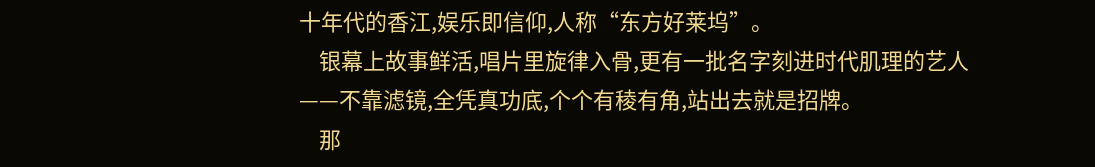十年代的香江,娱乐即信仰,人称“东方好莱坞”。
    银幕上故事鲜活,唱片里旋律入骨,更有一批名字刻进时代肌理的艺人——不靠滤镜,全凭真功底,个个有稜有角,站出去就是招牌。
    那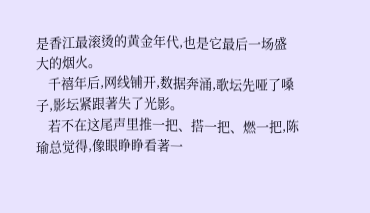是香江最滚烫的黄金年代,也是它最后一场盛大的烟火。
    千禧年后,网线铺开,数据奔涌,歌坛先哑了嗓子,影坛紧跟著失了光影。
    若不在这尾声里推一把、搭一把、燃一把,陈瑜总觉得,像眼睁睁看著一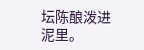坛陈酿泼进泥里。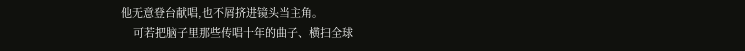他无意登台献唱,也不屑挤进镜头当主角。
    可若把脑子里那些传唱十年的曲子、横扫全球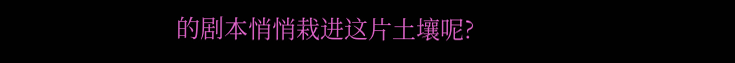的剧本悄悄栽进这片土壤呢?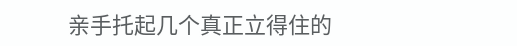亲手托起几个真正立得住的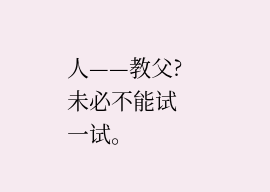人——教父?未必不能试一试。